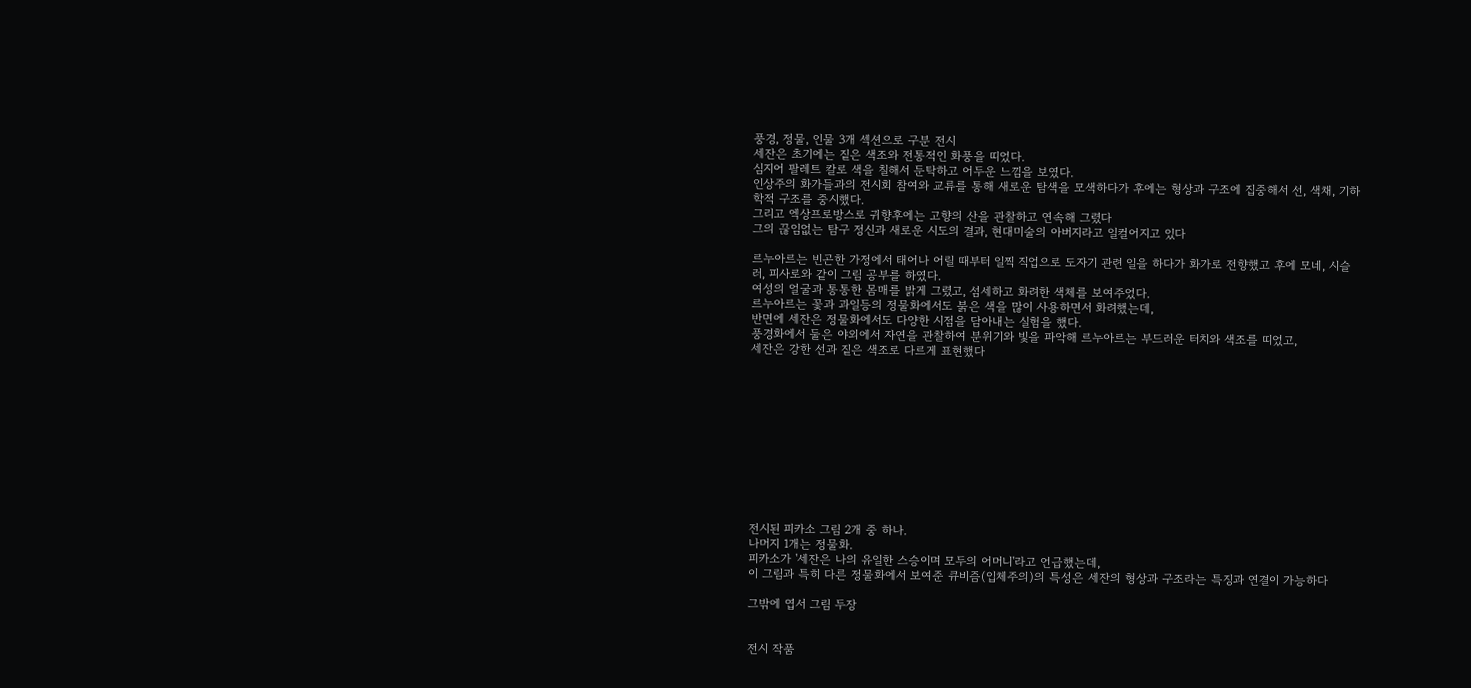풍경, 정물, 인물 3개 섹션으로 구분 전시
세잔은 초기에는 짙은 색조와 전통적인 화풍을 띠었다.
심지어 팔레트 칼로 색을 칠해서 둔탁하고 어두운 느낌을 보였다.
인상주의 화가들과의 전시회 참여와 교류를 통해 새로운 탐색을 모색하다가 후에는 형상과 구조에 집중해서 선, 색채, 기하학적 구조를 중시했다.
그리고 엑상프로방스로 귀향후에는 고향의 산을 관찰하고 연속해 그렸다
그의 끊임없는 탐구 정신과 새로운 시도의 결과, 현대미술의 아버지라고 일컬어지고 있다

르누아르는 빈곤한 가정에서 태어나 어릴 때부터 일찍 직업으로 도자기 관련 일을 하다가 화가로 전향했고 후에 모네, 시슬러, 피사로와 같이 그림 공부를 하였다.
여성의 얼굴과 통통한 몸매를 밝게 그렸고, 섬세하고 화려한 색체를 보여주었다.
르누아르는 꽃과 과일등의 정물화에서도 붉은 색을 많이 사용하면서 화려했는데,
반면에 세잔은 정물화에서도 다양한 시점을 담아내는 실험을 했다.
풍경화에서 둘은 야외에서 자연을 관찰하여 분위기와 빛을 파악해 르누아르는 부드러운 터치와 색조를 띠었고,
세잔은 강한 선과 짙은 색조로 다르게 표현했다











전시된 피카소 그림 2개 중 하나.
나머지 1개는 정물화.
피카소가 '세잔은 나의 유일한 스승이며 모두의 어머니'라고 언급했는데,
이 그림과 특히 다른 정물화에서 보여준 큐비즘(입체주의)의 특성은 세잔의 형상과 구조라는 특징과 연결이 가능하다

그밖에 엽서 그림 두장


전시 작품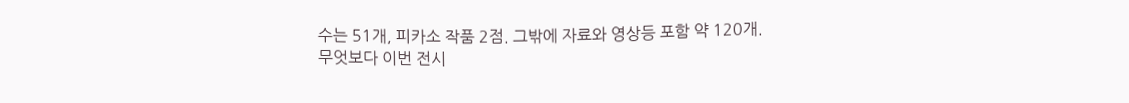수는 51개, 피카소 작품 2점. 그밖에 자료와 영상등 포함 약 120개.
무엇보다 이번 전시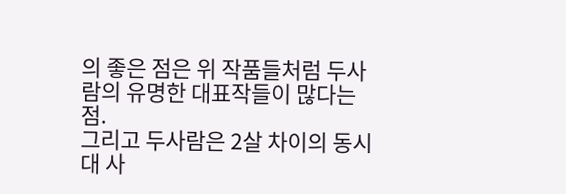의 좋은 점은 위 작품들처럼 두사람의 유명한 대표작들이 많다는 점.
그리고 두사람은 2살 차이의 동시대 사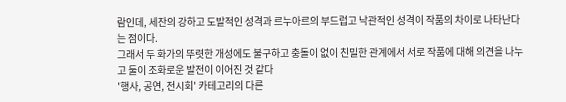람인데, 세잔의 강하고 도발적인 성격과 르누아르의 부드럽고 낙관적인 성격이 작품의 차이로 나타난다는 점이다.
그래서 두 화가의 뚜렷한 개성에도 불구하고 충돌이 없이 친밀한 관계에서 서로 작품에 대해 의견을 나누고 둘이 조화로운 발전이 이어진 것 같다
'행사, 공연, 전시회' 카테고리의 다른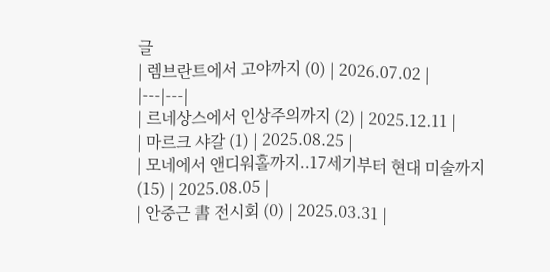글
| 렘브란트에서 고야까지 (0) | 2026.07.02 |
|---|---|
| 르네상스에서 인상주의까지 (2) | 2025.12.11 |
| 마르크 샤갈 (1) | 2025.08.25 |
| 모네에서 앤디워홀까지..17세기부터 현대 미술까지 (15) | 2025.08.05 |
| 안중근 書 전시회 (0) | 2025.03.31 |